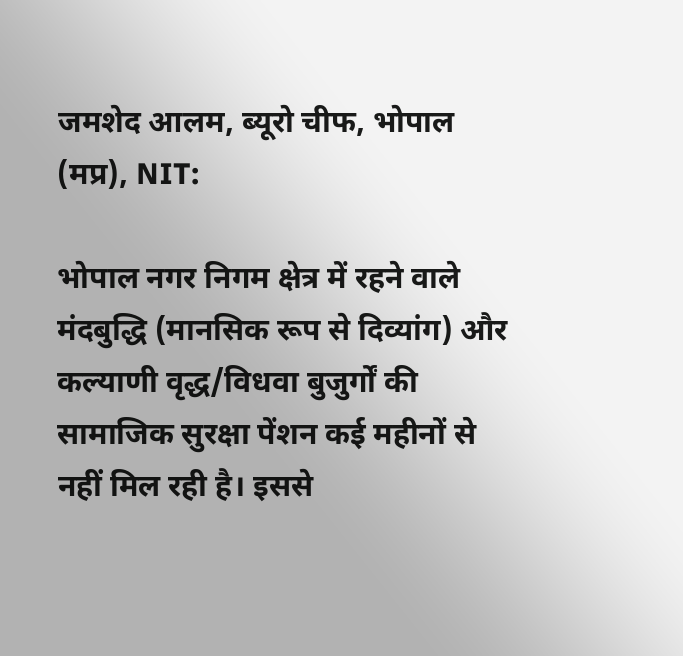जमशेद आलम, ब्यूरो चीफ, भोपाल (मप्र), NIT:

भोपाल नगर निगम क्षेत्र में रहने वाले मंदबुद्धि (मानसिक रूप से दिव्यांग) और कल्याणी वृद्ध/विधवा बुजुर्गों की सामाजिक सुरक्षा पेंशन कई महीनों से नहीं मिल रही है। इससे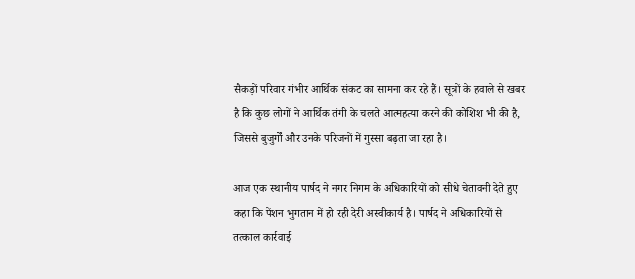सैकड़ों परिवार गंभीर आर्थिक संकट का सामना कर रहे हैं। सूत्रों के हवाले से खबर है कि कुछ लोगों ने आर्थिक तंगी के चलते आत्महत्या करने की कोशिश भी की है, जिससे बुजुर्गों और उनके परिजनों में गुस्सा बढ़ता जा रहा है।

आज एक स्थानीय पार्षद ने नगर निगम के अधिकारियों को सीधे चेतावनी देते हुए कहा कि पेंशन भुगतान में हो रही देरी अस्वीकार्य है। पार्षद ने अधिकारियों से तत्काल कार्रवाई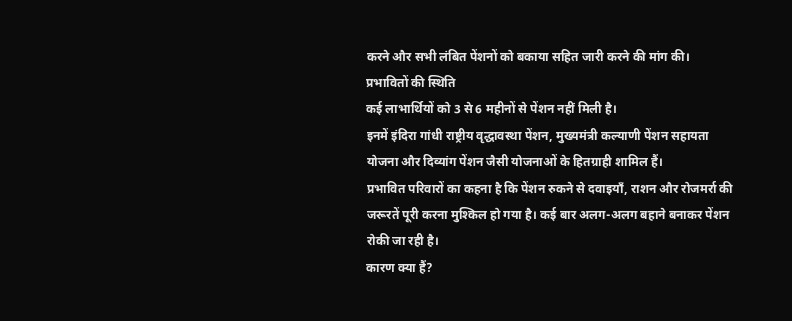करने और सभी लंबित पेंशनों को बकाया सहित जारी करने की मांग की।
प्रभावितों की स्थिति
कई लाभार्थियों को 3 से 6 महीनों से पेंशन नहीं मिली है।
इनमें इंदिरा गांधी राष्ट्रीय वृद्धावस्था पेंशन, मुख्यमंत्री कल्याणी पेंशन सहायता योजना और दिव्यांग पेंशन जैसी योजनाओं के हितग्राही शामिल हैं।
प्रभावित परिवारों का कहना है कि पेंशन रुकने से दवाइयाँ, राशन और रोजमर्रा की जरूरतें पूरी करना मुश्किल हो गया है। कई बार अलग-अलग बहाने बनाकर पेंशन रोकी जा रही है।
कारण क्या हैं?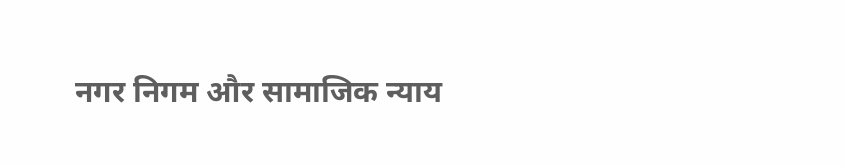नगर निगम और सामाजिक न्याय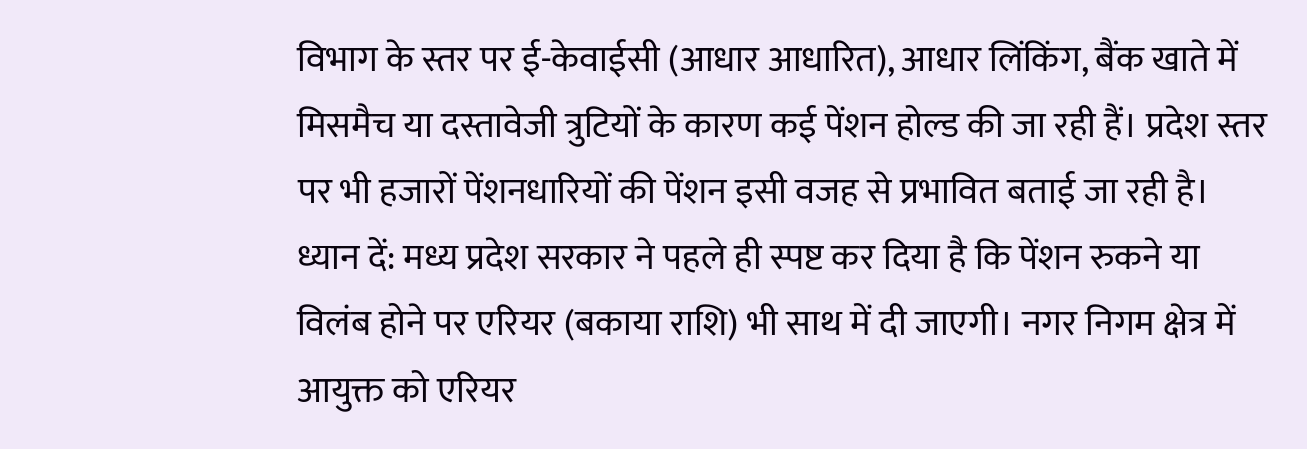विभाग के स्तर पर ई-केवाईसी (आधार आधारित), आधार लिंकिंग, बैंक खाते में मिसमैच या दस्तावेजी त्रुटियों के कारण कई पेंशन होल्ड की जा रही हैं। प्रदेश स्तर पर भी हजारों पेंशनधारियों की पेंशन इसी वजह से प्रभावित बताई जा रही है।
ध्यान दें: मध्य प्रदेश सरकार ने पहले ही स्पष्ट कर दिया है कि पेंशन रुकने या विलंब होने पर एरियर (बकाया राशि) भी साथ में दी जाएगी। नगर निगम क्षेत्र में आयुक्त को एरियर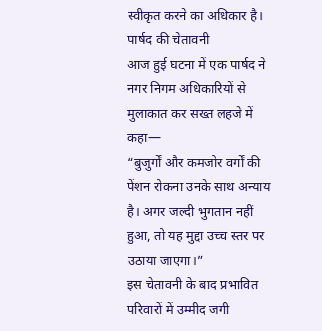स्वीकृत करने का अधिकार है।
पार्षद की चेतावनी
आज हुई घटना में एक पार्षद ने नगर निगम अधिकारियों से मुलाकात कर सख्त लहजे में कहा—
“बुजुर्गों और कमजोर वर्गों की पेंशन रोकना उनके साथ अन्याय है। अगर जल्दी भुगतान नहीं हुआ, तो यह मुद्दा उच्च स्तर पर उठाया जाएगा।”
इस चेतावनी के बाद प्रभावित परिवारों में उम्मीद जगी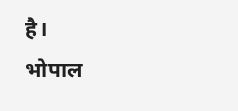है।
भोपाल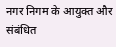नगर निगम के आयुक्त और संबंधित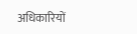अधिकारियों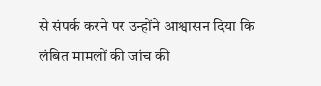से संपर्क करने पर उन्होंने आश्वासन दिया कि लंबित मामलों की जांच की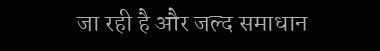जा रही है और जल्द समाधान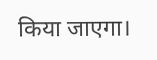किया जाएगा।